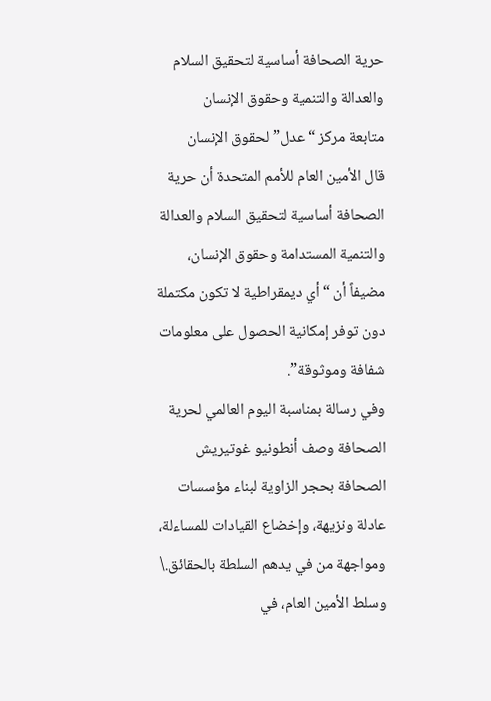حرية الصحافة أساسية لتحقيق السلام والعدالة والتنمية وحقوق الإنسان
متابعة مركز “عدل” لحقوق الإنسان
قال الأمين العام للأمم المتحدة أن حرية الصحافة أساسية لتحقيق السلام والعدالة والتنمية المستدامة وحقوق الإنسان، مضيفاً أن “أي ديمقراطية لا تكون مكتملة دون توفر إمكانية الحصول على معلومات شفافة وموثوقة”.
وفي رسالة بمناسبة اليوم العالمي لحرية الصحافة وصف أنطونيو غوتيريش الصحافة بحجر الزاوية لبناء مؤسسات عادلة ونزيهة، وإخضاع القيادات للمساءلة، ومواجهة من في يدهم السلطة بالحقائق.\
وسلط الأمين العام، في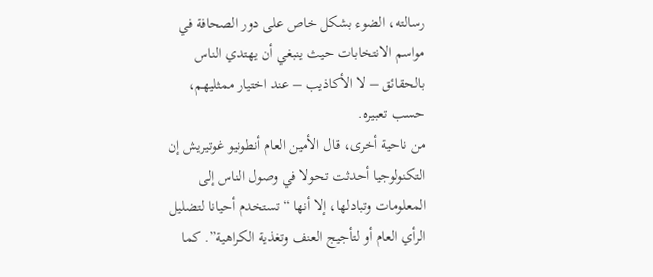رسالته، الضوء بشكل خاص على دور الصحافة في مواسم الانتخابات حيث ينبغي أن يهتدي الناس بالحقائق – لا الأكاذيب – عند اختيار ممثليهم، حسب تعبيره.
من ناحية أخرى، قال الأمين العام أنطونيو غوتيريش إن التكنولوجيا أحدثت تحولا في وصول الناس إلى المعلومات وتبادلها، إلا أنها “تستخدم أحيانا لتضليل الرأي العام أو لتأجيج العنف وتغذية الكراهية”. كما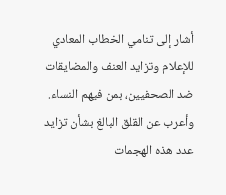أشار إلى تنامي الخطاب المعادي للإعلام وتزايد العنف والمضايقات ضد الصحفيين، بمن فيهم النساء.
وأعرب عن القلق البالغ بشأن تزايد عدد هذه الهجمات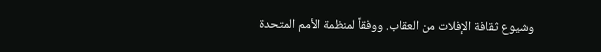وشيوع ثقافة الإفلات من العقاب. ووفقاً لمنظمة الأمم المتحدة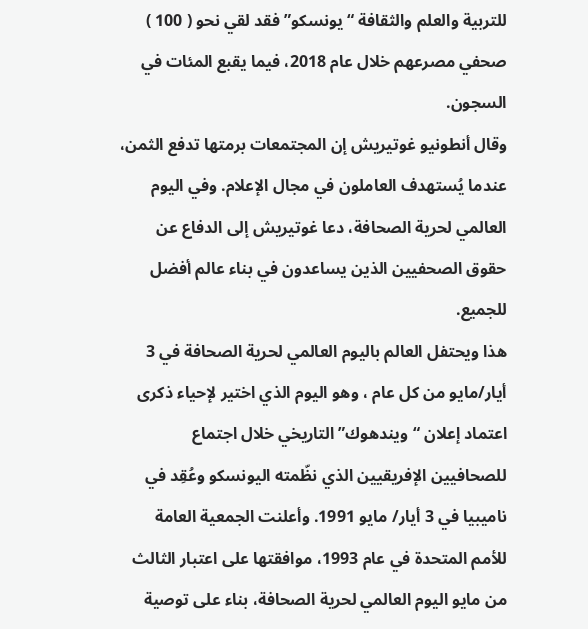للتربية والعلم والثقافة “يونسكو” فقد لقي نحو ( 100 ) صحفي مصرعهم خلال عام 2018، فيما يقبع المئات في السجون.
وقال أنطونيو غوتيريش إن المجتمعات برمتها تدفع الثمن، عندما يُستهدف العاملون في مجال الإعلام. وفي اليوم العالمي لحرية الصحافة، دعا غوتيريش إلى الدفاع عن حقوق الصحفيين الذين يساعدون في بناء عالم أفضل للجميع.
هذا ويحتفل العالم باليوم العالمي لحرية الصحافة في 3 أيار/مايو من كل عام ، وهو اليوم الذي اختير لإحياء ذكرى اعتماد إعلان “ويندهوك” التاريخي خلال اجتماع للصحافيين الإفريقيين الذي نظّمته اليونسكو وعُقِد في ناميبيا في 3 أيار/ مايو 1991. وأعلنت الجمعية العامة للأمم المتحدة في عام 1993، موافقتها على اعتبار الثالث من مايو اليوم العالمي لحرية الصحافة، بناء على توصية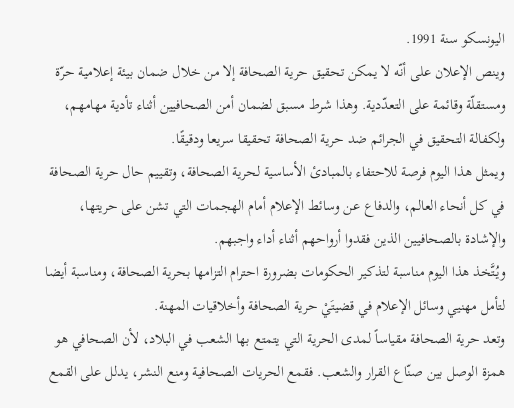اليونسكو سنة 1991.
وينص الإعلان على أنّه لا يمكن تحقيق حرية الصحافة إلا من خلال ضمان بيئة إعلامية حرّة ومستقلّة وقائمة على التعدّدية. وهذا شرط مسبق لضمان أمن الصحافيين أثناء تأدية مهامهم، ولكفالة التحقيق في الجرائم ضد حرية الصحافة تحقيقا سريعا ودقيقًا.
ويمثل هذا اليوم فرصة للاحتفاء بالمبادئ الأساسية لحرية الصحافة، وتقييم حال حرية الصحافة في كل أنحاء العالم، والدفاع عن وسائط الإعلام أمام الهجمات التي تشن على حريتها، والإشادة بالصحافيين الذين فقدوا أرواحهم أثناء أداء واجبهم.
ويُتَّخذ هذا اليوم مناسبة لتذكير الحكومات بضرورة احترام التزامها بحرية الصحافة، ومناسبة أيضا لتأمل مهنيي وسائل الإعلام في قضيتَيْ حرية الصحافة وأخلاقيات المهنة.
وتعد حرية الصحافة مقياساً لمدى الحرية التي يتمتع بها الشعب في البلاد، لأن الصحافي هو همزة الوصل بين صنّاع القرار والشعب. فقمع الحريات الصحافية ومنع النشر، يدلل على القمع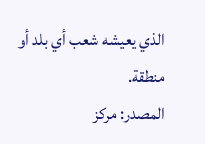الذي يعيشه شعب أي بلد أو منطقة.
المصدر: مركز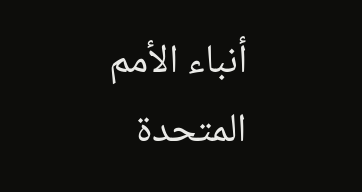أنباء الأمم المتحدة